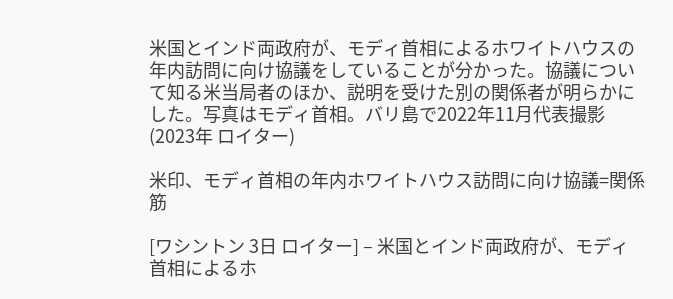米国とインド両政府が、モディ首相によるホワイトハウスの年内訪問に向け協議をしていることが分かった。協議について知る米当局者のほか、説明を受けた別の関係者が明らかにした。写真はモディ首相。バリ島で2022年11月代表撮影(2023年 ロイター)

米印、モディ首相の年内ホワイトハウス訪問に向け協議=関係筋

[ワシントン 3日 ロイター] – 米国とインド両政府が、モディ首相によるホ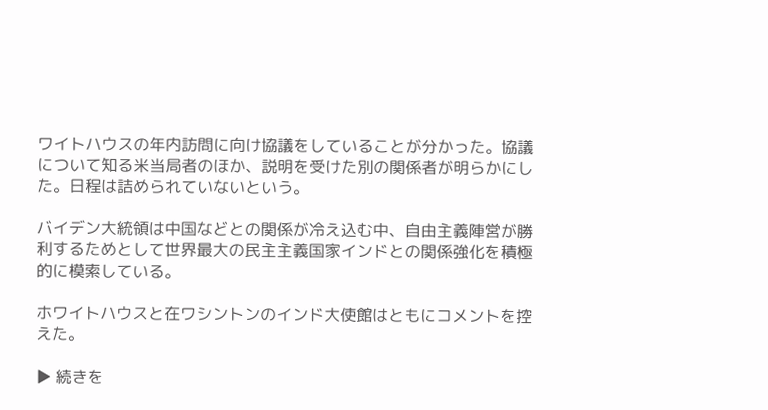ワイトハウスの年内訪問に向け協議をしていることが分かった。協議について知る米当局者のほか、説明を受けた別の関係者が明らかにした。日程は詰められていないという。

バイデン大統領は中国などとの関係が冷え込む中、自由主義陣営が勝利するためとして世界最大の民主主義国家インドとの関係強化を積極的に模索している。

ホワイトハウスと在ワシントンのインド大使館はともにコメントを控えた。

▶ 続きを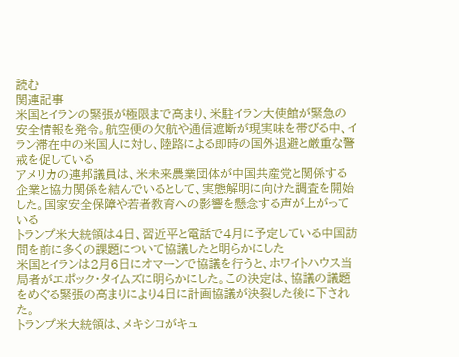読む
関連記事
米国とイランの緊張が極限まで高まり、米駐イラン大使館が緊急の安全情報を発令。航空便の欠航や通信遮断が現実味を帯びる中、イラン滞在中の米国人に対し、陸路による即時の国外退避と厳重な警戒を促している
アメリカの連邦議員は、米未来農業団体が中国共産党と関係する企業と協力関係を結んでいるとして、実態解明に向けた調査を開始した。国家安全保障や若者教育への影響を懸念する声が上がっている
トランプ米大統領は4日、習近平と電話で4月に予定している中国訪問を前に多くの課題について協議したと明らかにした
米国とイランは2月6日にオマーンで協議を行うと、ホワイトハウス当局者がエポック・タイムズに明らかにした。この決定は、協議の議題をめぐる緊張の高まりにより4日に計画協議が決裂した後に下された。
トランプ米大統領は、メキシコがキュ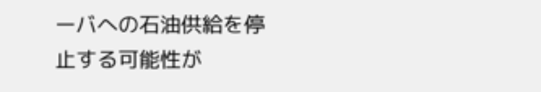ーバへの石油供給を停止する可能性が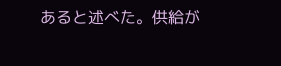あると述べた。供給が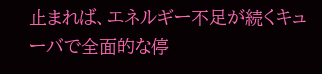止まれば、エネルギー不足が続くキューバで全面的な停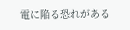電に陥る恐れがある